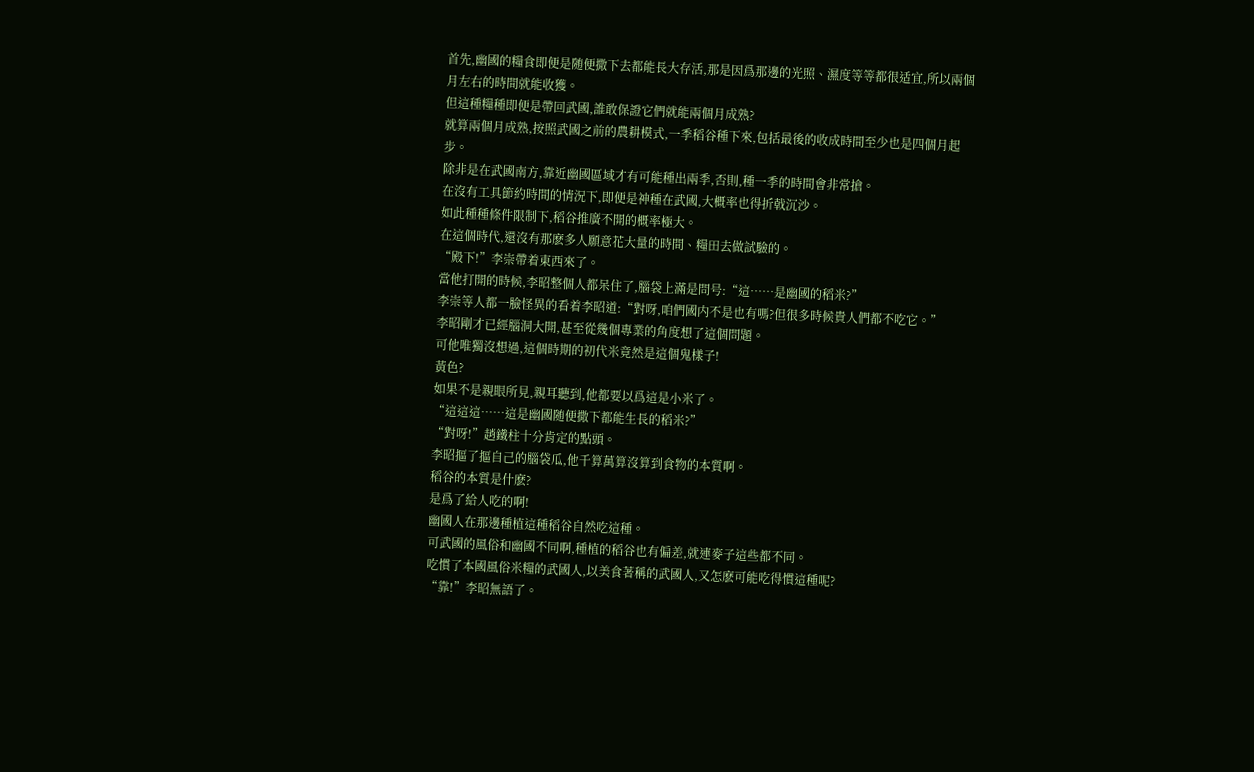首先,幽國的糧食即便是随便撒下去都能長大存活,那是因爲那邊的光照、濕度等等都很适宜,所以兩個月左右的時間就能收獲。
但這種糧種即便是帶回武國,誰敢保證它們就能兩個月成熟?
就算兩個月成熟,按照武國之前的農耕模式,一季稻谷種下來,包括最後的收成時間至少也是四個月起步。
除非是在武國南方,靠近幽國區域才有可能種出兩季,否則,種一季的時間會非常搶。
在沒有工具節約時間的情況下,即便是神種在武國,大概率也得折戟沉沙。
如此種種條件限制下,稻谷推廣不開的概率極大。
在這個時代,還沒有那麽多人願意花大量的時間、糧田去做試驗的。
“殿下!”李崇帶着東西來了。
當他打開的時候,李昭整個人都呆住了,腦袋上滿是問号:“這……是幽國的稻米?”
李崇等人都一臉怪異的看着李昭道:“對呀,咱們國内不是也有嗎?但很多時候貴人們都不吃它。”
李昭剛才已經腦洞大開,甚至從幾個專業的角度想了這個問題。
可他唯獨沒想過,這個時期的初代米竟然是這個鬼樣子!
黃色?
如果不是親眼所見,親耳聽到,他都要以爲這是小米了。
“這這這……這是幽國随便撒下都能生長的稻米?”
“對呀!”趙鐵柱十分肯定的點頭。
李昭摳了摳自己的腦袋瓜,他千算萬算沒算到食物的本質啊。
稻谷的本質是什麽?
是爲了給人吃的啊!
幽國人在那邊種植這種稻谷自然吃這種。
可武國的風俗和幽國不同啊,種植的稻谷也有偏差,就連麥子這些都不同。
吃慣了本國風俗米糧的武國人,以美食著稱的武國人,又怎麽可能吃得慣這種呢?
“靠!”李昭無語了。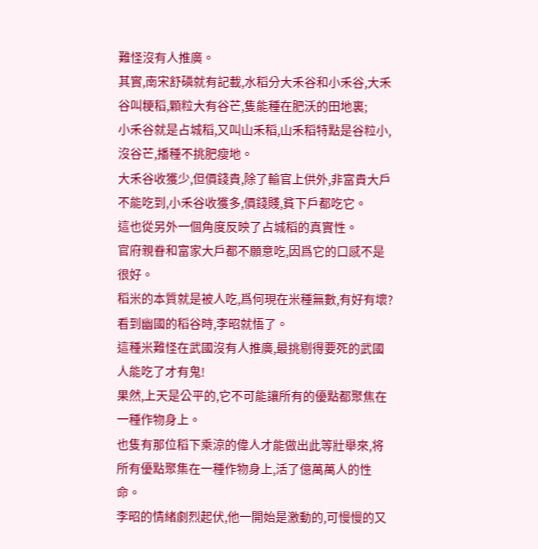難怪沒有人推廣。
其實,南宋舒磷就有記載,水稻分大禾谷和小禾谷,大禾谷叫粳稻,顆粒大有谷芒,隻能種在肥沃的田地裏;
小禾谷就是占城稻,又叫山禾稻,山禾稻特點是谷粒小,沒谷芒,播種不挑肥瘦地。
大禾谷收獲少,但價錢貴,除了輸官上供外,非富貴大戶不能吃到,小禾谷收獲多,價錢賤,貧下戶都吃它。
這也從另外一個角度反映了占城稻的真實性。
官府親眷和富家大戶都不願意吃,因爲它的口感不是很好。
稻米的本質就是被人吃,爲何現在米種無數,有好有壞?
看到幽國的稻谷時,李昭就悟了。
這種米難怪在武國沒有人推廣,最挑剔得要死的武國人能吃了才有鬼!
果然,上天是公平的,它不可能讓所有的優點都聚焦在一種作物身上。
也隻有那位稻下乘涼的偉人才能做出此等壯舉來,将所有優點聚集在一種作物身上,活了億萬萬人的性命。
李昭的情緒劇烈起伏,他一開始是激動的,可慢慢的又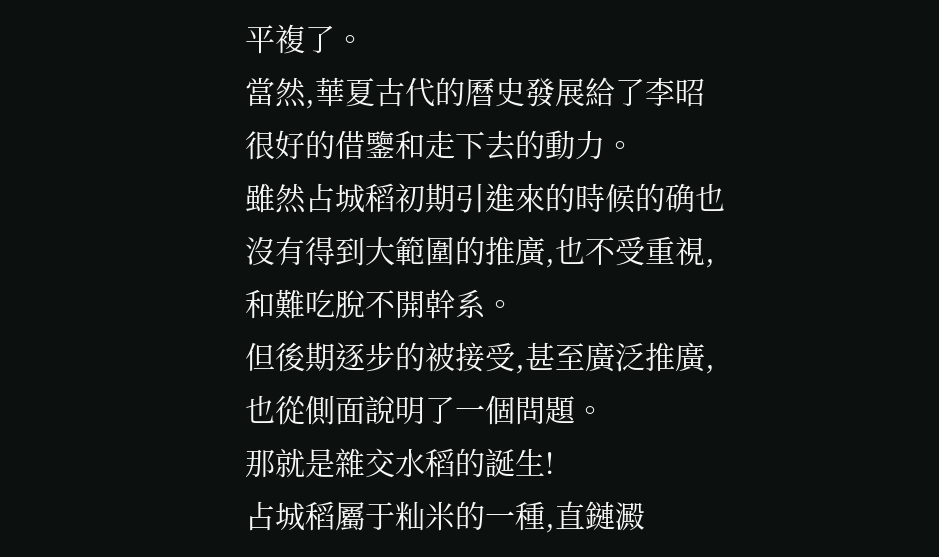平複了。
當然,華夏古代的曆史發展給了李昭很好的借鑒和走下去的動力。
雖然占城稻初期引進來的時候的确也沒有得到大範圍的推廣,也不受重視,和難吃脫不開幹系。
但後期逐步的被接受,甚至廣泛推廣,也從側面說明了一個問題。
那就是雜交水稻的誕生!
占城稻屬于籼米的一種,直鏈澱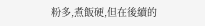粉多,煮飯硬,但在後續的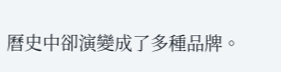曆史中卻演變成了多種品牌。